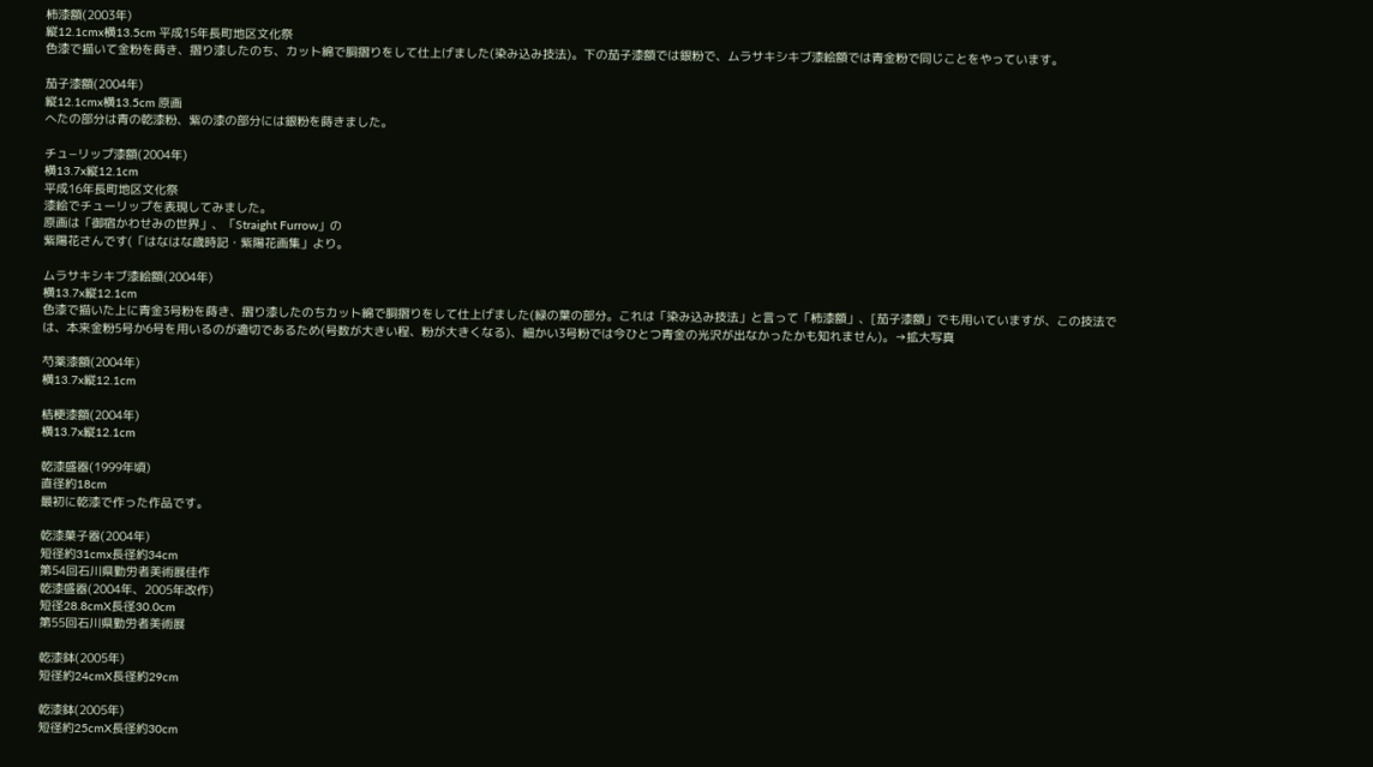柿漆額(2003年)
縦12.1cmx横13.5cm 平成15年長町地区文化祭
色漆で描いて金粉を蒔き、摺り漆したのち、カット綿で胴摺りをして仕上げました(染み込み技法)。下の茄子漆額では銀粉で、ムラサキシキブ漆絵額では青金粉で同じことをやっています。

茄子漆額(2004年)
縦12.1cmx横13.5cm 原画
へたの部分は青の乾漆粉、紫の漆の部分には銀粉を蒔きました。

チュ−リップ漆額(2004年)
横13.7x縦12.1cm
平成16年長町地区文化祭
漆絵でチューリップを表現してみました。
原画は「御宿かわせみの世界」、「Straight Furrow」の
紫陽花さんです(「はなはな歳時記・紫陽花画集」より。

ムラサキシキブ漆絵額(2004年)
横13.7x縦12.1cm
色漆で描いた上に青金3号粉を蒔き、摺り漆したのちカット綿で胴摺りをして仕上げました(緑の葉の部分。これは「染み込み技法」と言って「柿漆額」、[茄子漆額」でも用いていますが、この技法では、本来金粉5号か6号を用いるのが適切であるため(号数が大きい程、粉が大きくなる)、細かい3号粉では今ひとつ青金の光沢が出なかったかも知れません)。→拡大写真

芍薬漆額(2004年)
横13.7x縦12.1cm

桔梗漆額(2004年)
横13.7x縦12.1cm

乾漆盛器(1999年頃)
直径約18cm
最初に乾漆で作った作品です。

乾漆菓子器(2004年)
短径約31cmx長径約34cm
第54回石川県勤労者美術展佳作
乾漆盛器(2004年、2005年改作)
短径28.8cmX長径30.0cm
第55回石川県勤労者美術展

乾漆鉢(2005年)
短径約24cmX長径約29cm

乾漆鉢(2005年)
短径約25cmX長径約30cm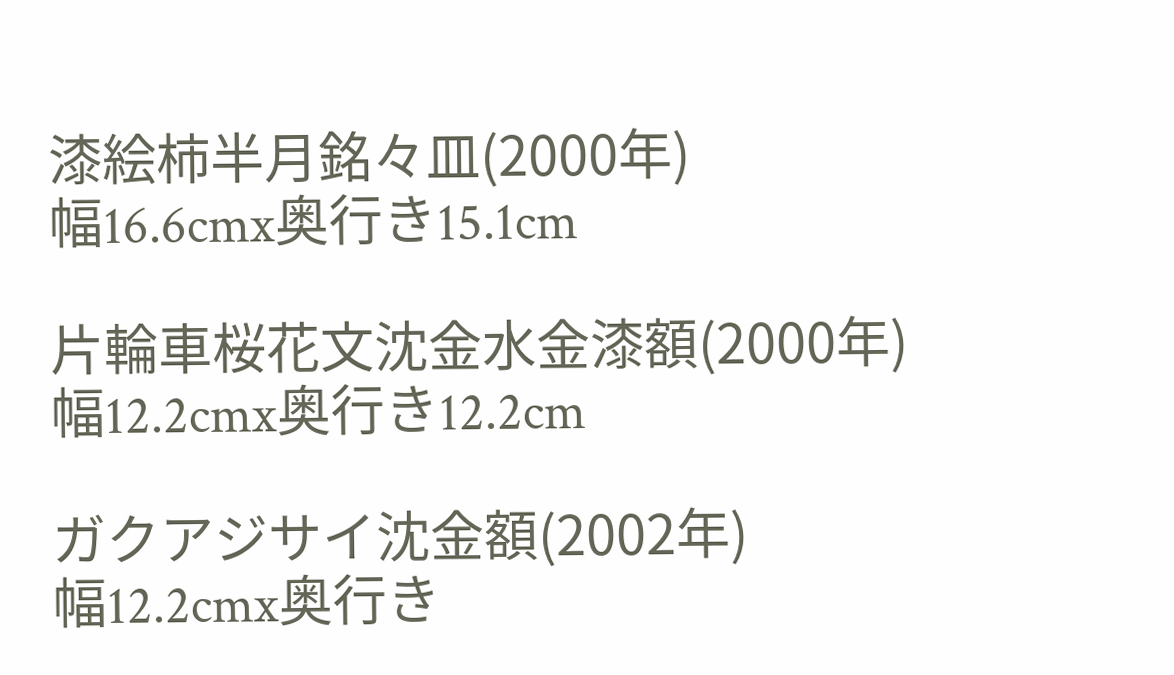漆絵柿半月銘々皿(2000年)
幅16.6cmx奥行き15.1cm

片輪車桜花文沈金水金漆額(2000年)
幅12.2cmx奥行き12.2cm

ガクアジサイ沈金額(2002年)
幅12.2cmx奥行き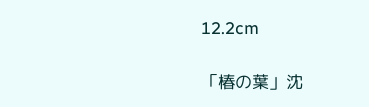12.2cm

「椿の葉」沈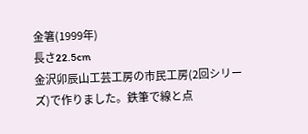金箸(1999年)
長さ22.5cm
金沢卯辰山工芸工房の市民工房(2回シリーズ)で作りました。鉄筆で線と点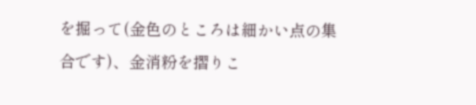を掘って(金色のところは細かい点の集合です)、金消粉を摺りこ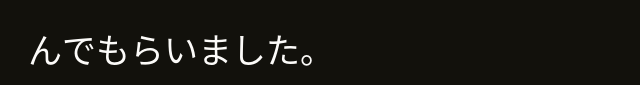んでもらいました。